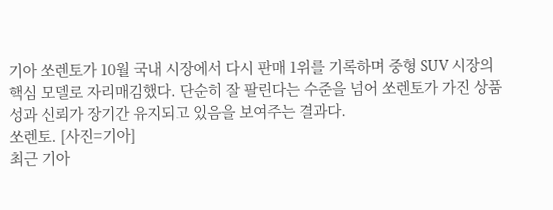기아 쏘렌토가 10월 국내 시장에서 다시 판매 1위를 기록하며 중형 SUV 시장의 핵심 모델로 자리매김했다. 단순히 잘 팔린다는 수준을 넘어 쏘렌토가 가진 상품성과 신뢰가 장기간 유지되고 있음을 보여주는 결과다.
쏘렌토. [사진=기아]
최근 기아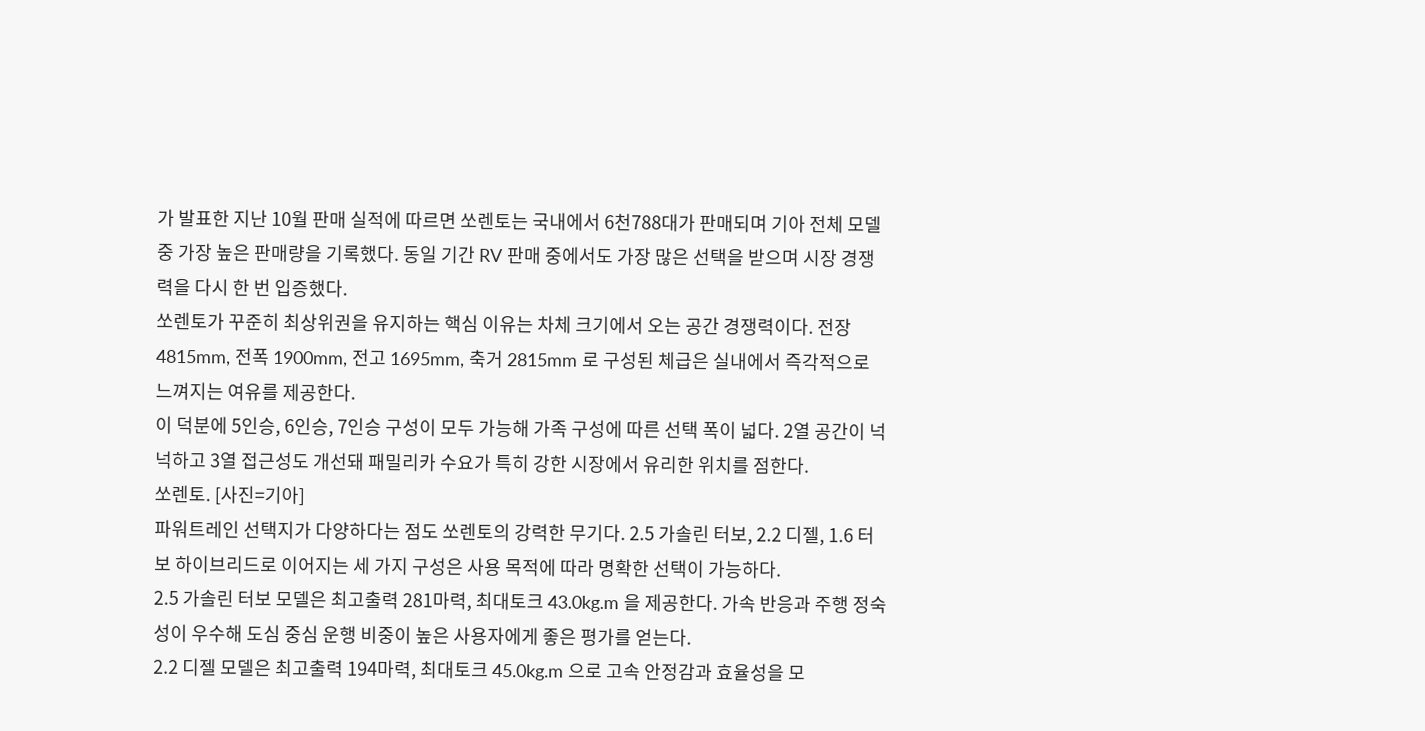가 발표한 지난 10월 판매 실적에 따르면 쏘렌토는 국내에서 6천788대가 판매되며 기아 전체 모델 중 가장 높은 판매량을 기록했다. 동일 기간 RV 판매 중에서도 가장 많은 선택을 받으며 시장 경쟁력을 다시 한 번 입증했다.
쏘렌토가 꾸준히 최상위권을 유지하는 핵심 이유는 차체 크기에서 오는 공간 경쟁력이다. 전장 4815mm, 전폭 1900mm, 전고 1695mm, 축거 2815mm 로 구성된 체급은 실내에서 즉각적으로 느껴지는 여유를 제공한다.
이 덕분에 5인승, 6인승, 7인승 구성이 모두 가능해 가족 구성에 따른 선택 폭이 넓다. 2열 공간이 넉넉하고 3열 접근성도 개선돼 패밀리카 수요가 특히 강한 시장에서 유리한 위치를 점한다.
쏘렌토. [사진=기아]
파워트레인 선택지가 다양하다는 점도 쏘렌토의 강력한 무기다. 2.5 가솔린 터보, 2.2 디젤, 1.6 터보 하이브리드로 이어지는 세 가지 구성은 사용 목적에 따라 명확한 선택이 가능하다.
2.5 가솔린 터보 모델은 최고출력 281마력, 최대토크 43.0kg.m 을 제공한다. 가속 반응과 주행 정숙성이 우수해 도심 중심 운행 비중이 높은 사용자에게 좋은 평가를 얻는다.
2.2 디젤 모델은 최고출력 194마력, 최대토크 45.0kg.m 으로 고속 안정감과 효율성을 모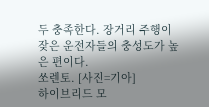두 충족한다. 장거리 주행이 잦은 운전자들의 충성도가 높은 편이다.
쏘렌토. [사진=기아]
하이브리드 모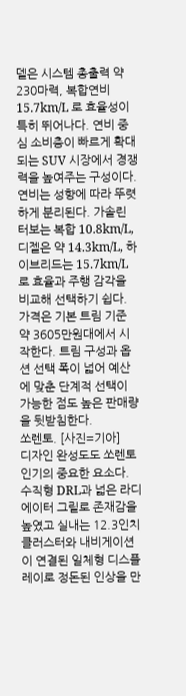델은 시스템 총출력 약 230마력, 복합연비 15.7km/L 로 효율성이 특히 뛰어나다. 연비 중심 소비층이 빠르게 확대되는 SUV 시장에서 경쟁력을 높여주는 구성이다.
연비는 성향에 따라 뚜렷하게 분리된다. 가솔린 터보는 복합 10.8km/L, 디젤은 약 14.3km/L, 하이브리드는 15.7km/L 로 효율과 주행 감각을 비교해 선택하기 쉽다.
가격은 기본 트림 기준 약 3605만원대에서 시작한다. 트림 구성과 옵션 선택 폭이 넓어 예산에 맞춘 단계적 선택이 가능한 점도 높은 판매량을 뒷받침한다.
쏘렌토. [사진=기아]
디자인 완성도도 쏘렌토 인기의 중요한 요소다. 수직형 DRL과 넓은 라디에이터 그릴로 존재감을 높였고 실내는 12.3인치 클러스터와 내비게이션이 연결된 일체형 디스플레이로 정돈된 인상을 만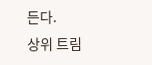든다.
상위 트림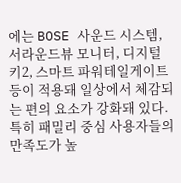에는 BOSE 사운드 시스템, 서라운드뷰 모니터, 디지털 키2, 스마트 파워테일게이트 등이 적용돼 일상에서 체감되는 편의 요소가 강화돼 있다. 특히 패밀리 중심 사용자들의 만족도가 높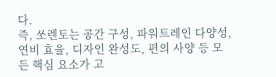다.
즉, 쏘렌토는 공간 구성, 파워트레인 다양성, 연비 효율, 디자인 완성도, 편의 사양 등 모든 핵심 요소가 고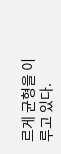르게 균형을 이루고 있다.